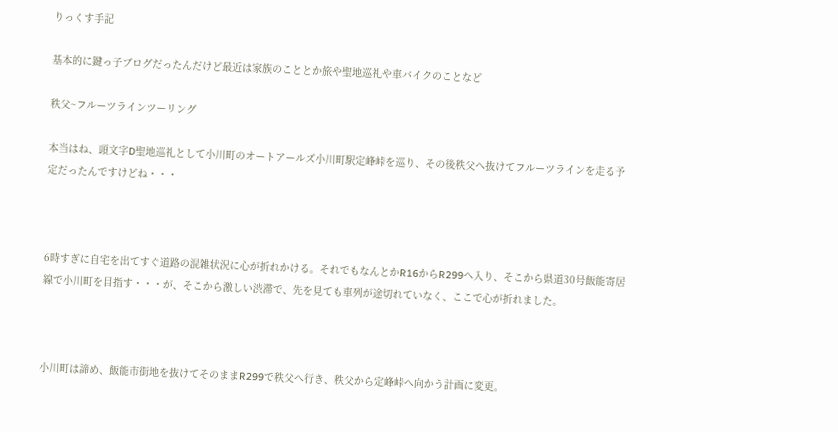りっくす手記

基本的に鍵っ子ブログだったんだけど最近は家族のこととか旅や聖地巡礼や車バイクのことなど

秩父~フルーツラインツーリング

本当はね、頭文字D聖地巡礼として小川町のオートアールズ小川町駅定峰峠を巡り、その後秩父へ抜けてフルーツラインを走る予定だったんですけどね・・・



6時すぎに自宅を出てすぐ道路の混雑状況に心が折れかける。それでもなんとかR16からR299へ入り、そこから県道30号飯能寄居線で小川町を目指す・・・が、そこから激しい渋滞で、先を見ても車列が途切れていなく、ここで心が折れました。



小川町は諦め、飯能市街地を抜けてそのままR299で秩父へ行き、秩父から定峰峠へ向かう計画に変更。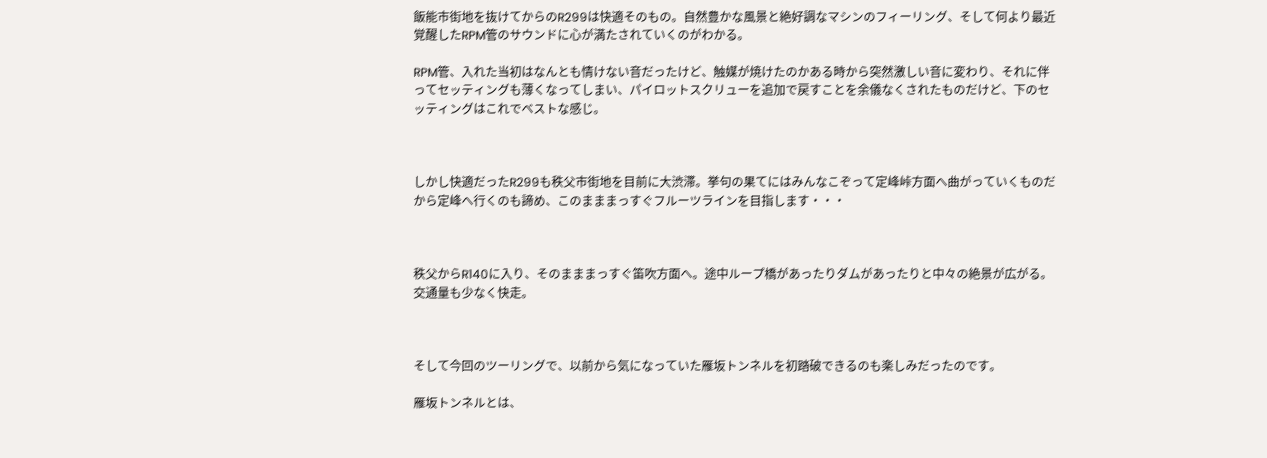飯能市街地を抜けてからのR299は快適そのもの。自然豊かな風景と絶好調なマシンのフィーリング、そして何より最近覚醒したRPM管のサウンドに心が満たされていくのがわかる。

RPM管、入れた当初はなんとも情けない音だったけど、触媒が焼けたのかある時から突然激しい音に変わり、それに伴ってセッティングも薄くなってしまい、パイロットスクリューを追加で戻すことを余儀なくされたものだけど、下のセッティングはこれでベストな感じ。



しかし快適だったR299も秩父市街地を目前に大渋滞。挙句の果てにはみんなこぞって定峰峠方面へ曲がっていくものだから定峰へ行くのも諦め、このまままっすぐフルーツラインを目指します・・・



秩父からR140に入り、そのまままっすぐ笛吹方面へ。途中ループ橋があったりダムがあったりと中々の絶景が広がる。交通量も少なく快走。



そして今回のツーリングで、以前から気になっていた雁坂トンネルを初踏破できるのも楽しみだったのです。

雁坂トンネルとは、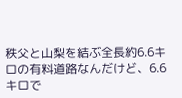秩父と山梨を結ぶ全長約6.6キロの有料道路なんだけど、6.6キロで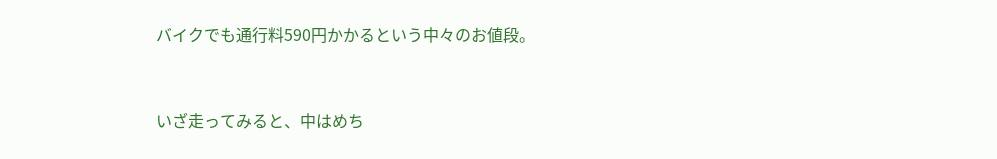バイクでも通行料590円かかるという中々のお値段。



いざ走ってみると、中はめち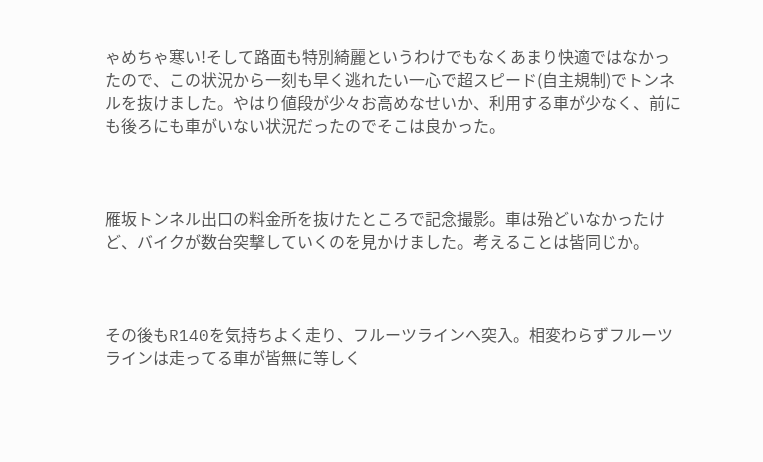ゃめちゃ寒い!そして路面も特別綺麗というわけでもなくあまり快適ではなかったので、この状況から一刻も早く逃れたい一心で超スピード(自主規制)でトンネルを抜けました。やはり値段が少々お高めなせいか、利用する車が少なく、前にも後ろにも車がいない状況だったのでそこは良かった。



雁坂トンネル出口の料金所を抜けたところで記念撮影。車は殆どいなかったけど、バイクが数台突撃していくのを見かけました。考えることは皆同じか。



その後もR140を気持ちよく走り、フルーツラインへ突入。相変わらずフルーツラインは走ってる車が皆無に等しく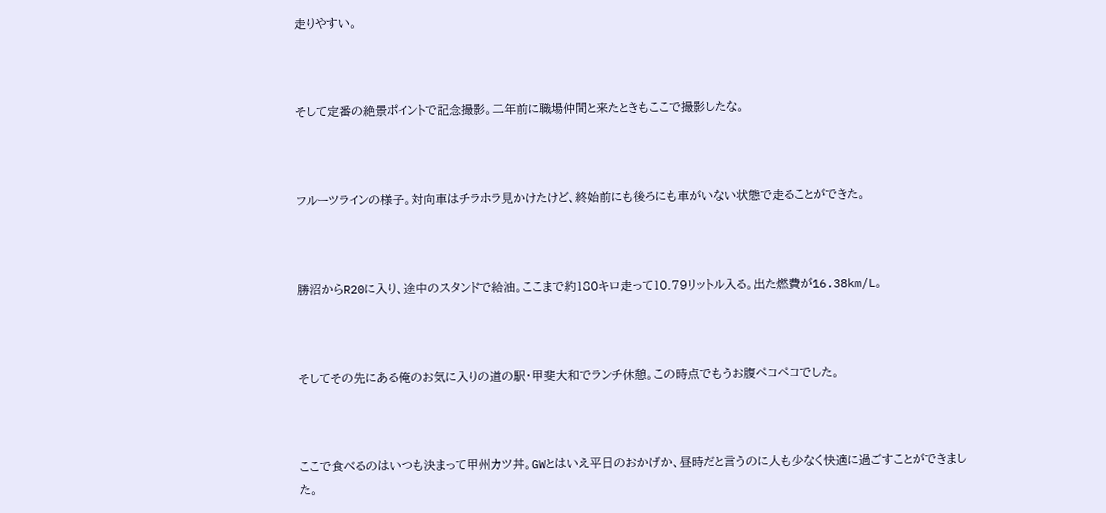走りやすい。



そして定番の絶景ポイントで記念撮影。二年前に職場仲間と来たときもここで撮影したな。



フルーツラインの様子。対向車はチラホラ見かけたけど、終始前にも後ろにも車がいない状態で走ることができた。



勝沼からR20に入り、途中のスタンドで給油。ここまで約180キロ走って10.79リットル入る。出た燃費が16.38km/L。



そしてその先にある俺のお気に入りの道の駅・甲斐大和でランチ休憩。この時点でもうお腹ペコペコでした。



ここで食べるのはいつも決まって甲州カツ丼。GWとはいえ平日のおかげか、昼時だと言うのに人も少なく快適に過ごすことができました。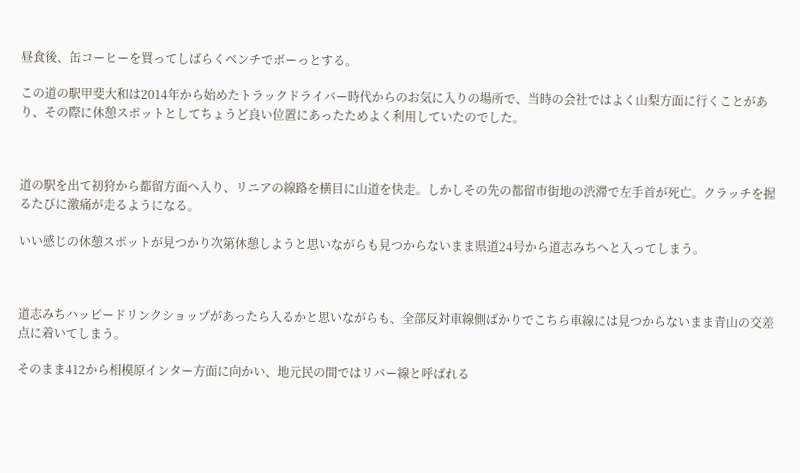昼食後、缶コーヒーを買ってしばらくベンチでボーっとする。

この道の駅甲斐大和は2014年から始めたトラックドライバー時代からのお気に入りの場所で、当時の会社ではよく山梨方面に行くことがあり、その際に休憩スポットとしてちょうど良い位置にあったためよく利用していたのでした。



道の駅を出て初狩から都留方面へ入り、リニアの線路を横目に山道を快走。しかしその先の都留市街地の渋滞で左手首が死亡。クラッチを握るたびに激痛が走るようになる。

いい感じの休憩スポットが見つかり次第休憩しようと思いながらも見つからないまま県道24号から道志みちへと入ってしまう。



道志みちハッピードリンクショップがあったら入るかと思いながらも、全部反対車線側ばかりでこちら車線には見つからないまま青山の交差点に着いてしまう。

そのまま412から相模原インター方面に向かい、地元民の間ではリバー線と呼ばれる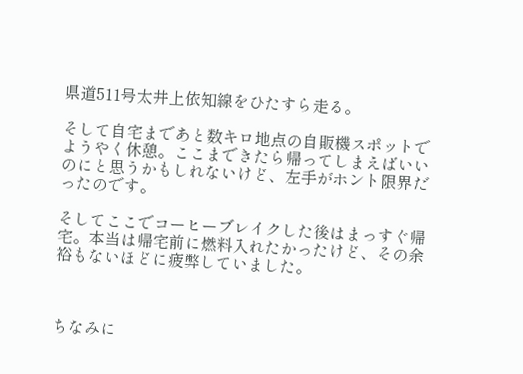県道511号太井上依知線をひたすら走る。

そして自宅まであと数キロ地点の自販機スポットでようやく休憩。ここまできたら帰ってしまえばいいのにと思うかもしれないけど、左手がホント限界だったのです。

そしてここでコーヒーブレイクした後はまっすぐ帰宅。本当は帰宅前に燃料入れたかったけど、その余裕もないほどに疲弊していました。



ちなみに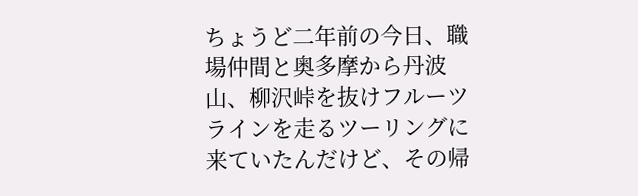ちょうど二年前の今日、職場仲間と奥多摩から丹波山、柳沢峠を抜けフルーツラインを走るツーリングに来ていたんだけど、その帰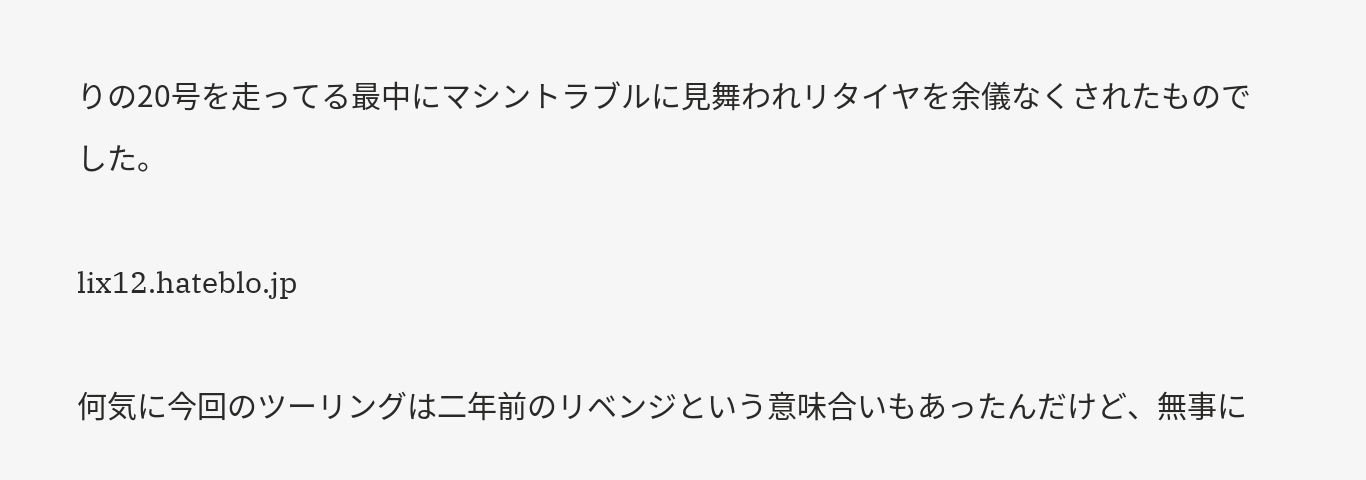りの20号を走ってる最中にマシントラブルに見舞われリタイヤを余儀なくされたものでした。

lix12.hateblo.jp

何気に今回のツーリングは二年前のリベンジという意味合いもあったんだけど、無事に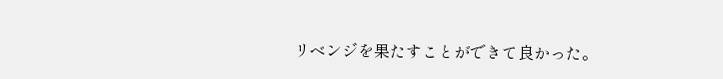リベンジを果たすことができて良かった。